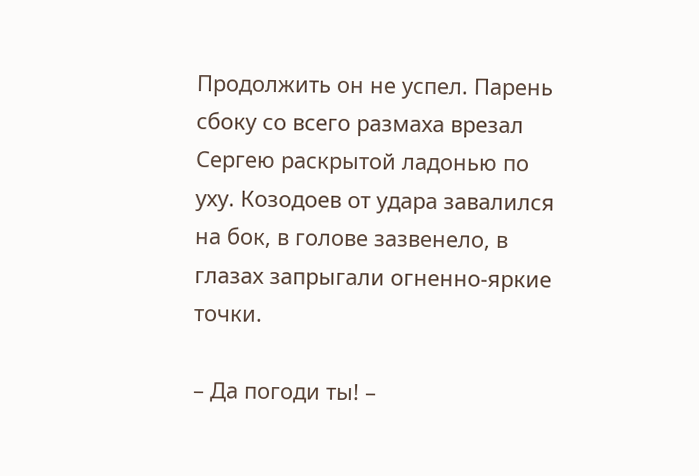Продолжить он не успел. Парень сбоку со всего размаха врезал Сергею раскрытой ладонью по уху. Козодоев от удара завалился на бок, в голове зазвенело, в глазах запрыгали огненно-яркие точки.

– Да погоди ты! –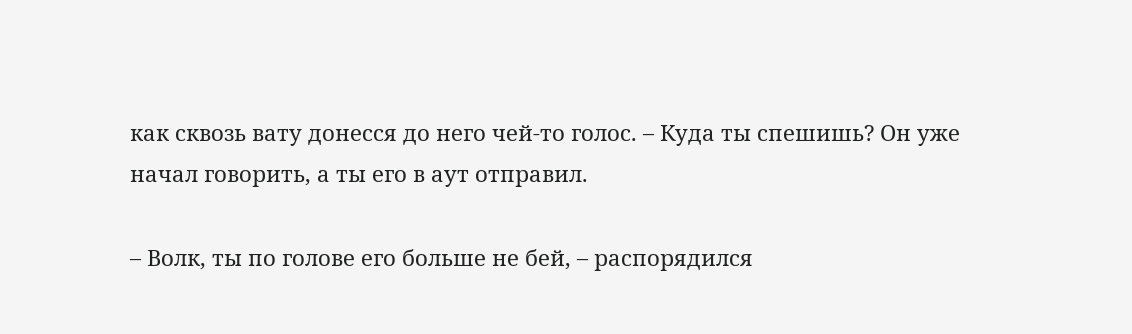как сквозь вату донесся до него чей-то голос. – Куда ты спешишь? Он уже начал говорить, а ты его в аут отправил.

– Волк, ты по голове его больше не бей, – распорядился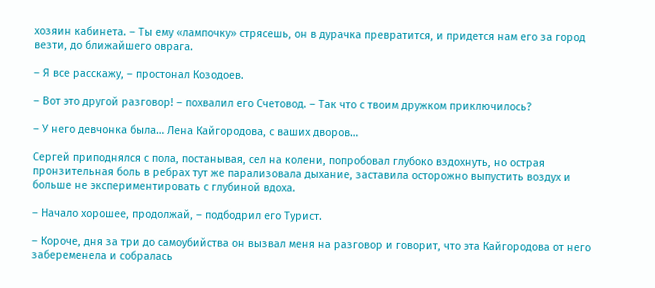хозяин кабинета. – Ты ему «лампочку» стрясешь, он в дурачка превратится, и придется нам его за город везти, до ближайшего оврага.

– Я все расскажу, – простонал Козодоев.

– Вот это другой разговор! – похвалил его Счетовод. – Так что с твоим дружком приключилось?

– У него девчонка была… Лена Кайгородова, с ваших дворов…

Сергей приподнялся с пола, постанывая, сел на колени, попробовал глубоко вздохнуть, но острая пронзительная боль в ребрах тут же парализовала дыхание, заставила осторожно выпустить воздух и больше не экспериментировать с глубиной вдоха.

– Начало хорошее, продолжай, – подбодрил его Турист.

– Короче, дня за три до самоубийства он вызвал меня на разговор и говорит, что эта Кайгородова от него забеременела и собралась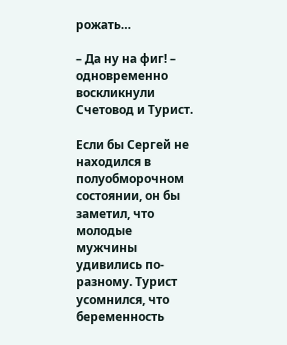рожать…

– Да ну на фиг! – одновременно воскликнули Счетовод и Турист.

Если бы Сергей не находился в полуобморочном состоянии, он бы заметил, что молодые мужчины удивились по-разному. Турист усомнился, что беременность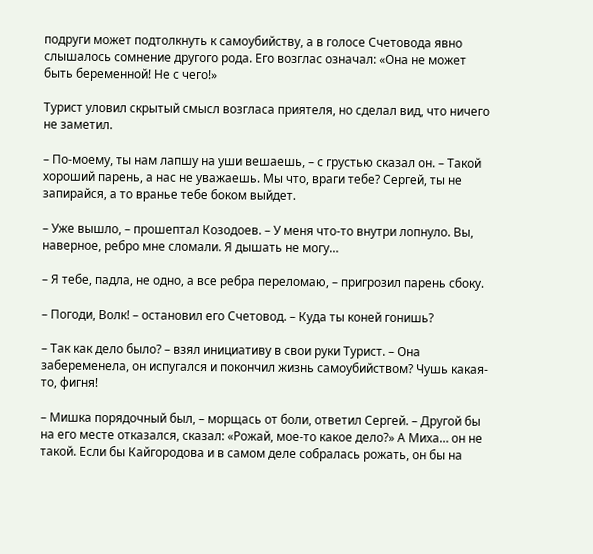подруги может подтолкнуть к самоубийству, а в голосе Счетовода явно слышалось сомнение другого рода. Его возглас означал: «Она не может быть беременной! Не с чего!»

Турист уловил скрытый смысл возгласа приятеля, но сделал вид, что ничего не заметил.

– По-моему, ты нам лапшу на уши вешаешь, – с грустью сказал он. – Такой хороший парень, а нас не уважаешь. Мы что, враги тебе? Сергей, ты не запирайся, а то вранье тебе боком выйдет.

– Уже вышло, – прошептал Козодоев. – У меня что-то внутри лопнуло. Вы, наверное, ребро мне сломали. Я дышать не могу…

– Я тебе, падла, не одно, а все ребра переломаю, – пригрозил парень сбоку.

– Погоди, Волк! – остановил его Счетовод. – Куда ты коней гонишь?

– Так как дело было? – взял инициативу в свои руки Турист. – Она забеременела, он испугался и покончил жизнь самоубийством? Чушь какая-то, фигня!

– Мишка порядочный был, – морщась от боли, ответил Сергей. – Другой бы на его месте отказался, сказал: «Рожай, мое-то какое дело?» А Миха… он не такой. Если бы Кайгородова и в самом деле собралась рожать, он бы на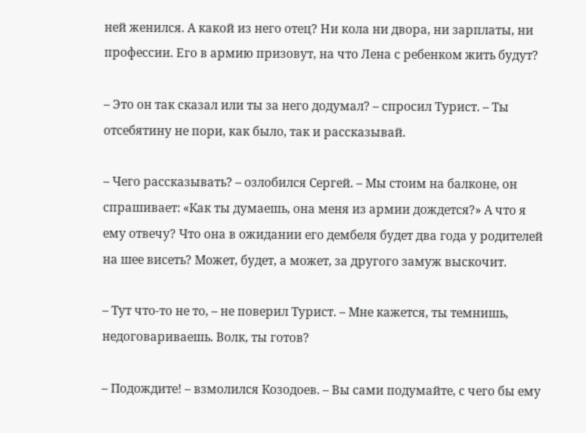ней женился. А какой из него отец? Ни кола ни двора, ни зарплаты, ни профессии. Его в армию призовут, на что Лена с ребенком жить будут?

– Это он так сказал или ты за него додумал? – спросил Турист. – Ты отсебятину не пори, как было, так и рассказывай.

– Чего рассказывать? – озлобился Сергей. – Мы стоим на балконе, он спрашивает: «Как ты думаешь, она меня из армии дождется?» А что я ему отвечу? Что она в ожидании его дембеля будет два года у родителей на шее висеть? Может, будет, а может, за другого замуж выскочит.

– Тут что-то не то, – не поверил Турист. – Мне кажется, ты темнишь, недоговариваешь. Волк, ты готов?

– Подождите! – взмолился Козодоев. – Вы сами подумайте, с чего бы ему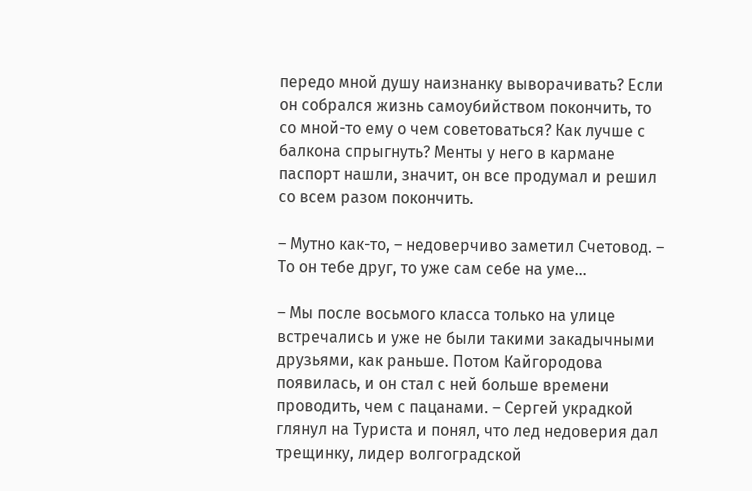передо мной душу наизнанку выворачивать? Если он собрался жизнь самоубийством покончить, то со мной-то ему о чем советоваться? Как лучше с балкона спрыгнуть? Менты у него в кармане паспорт нашли, значит, он все продумал и решил со всем разом покончить.

– Мутно как-то, – недоверчиво заметил Счетовод. – То он тебе друг, то уже сам себе на уме…

– Мы после восьмого класса только на улице встречались и уже не были такими закадычными друзьями, как раньше. Потом Кайгородова появилась, и он стал с ней больше времени проводить, чем с пацанами. – Сергей украдкой глянул на Туриста и понял, что лед недоверия дал трещинку, лидер волгоградской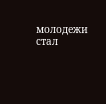молодежи стал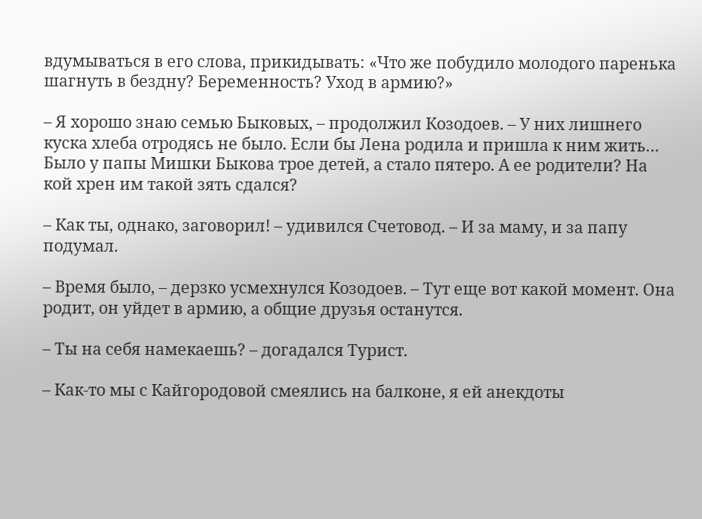вдумываться в его слова, прикидывать: «Что же побудило молодого паренька шагнуть в бездну? Беременность? Уход в армию?»

– Я хорошо знаю семью Быковых, – продолжил Козодоев. – У них лишнего куска хлеба отродясь не было. Если бы Лена родила и пришла к ним жить… Было у папы Мишки Быкова трое детей, а стало пятеро. А ее родители? На кой хрен им такой зять сдался?

– Как ты, однако, заговорил! – удивился Счетовод. – И за маму, и за папу подумал.

– Время было, – дерзко усмехнулся Козодоев. – Тут еще вот какой момент. Она родит, он уйдет в армию, а общие друзья останутся.

– Ты на себя намекаешь? – догадался Турист.

– Как-то мы с Кайгородовой смеялись на балконе, я ей анекдоты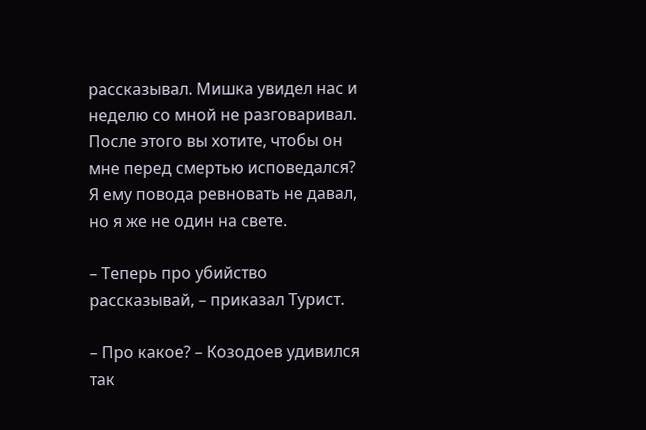рассказывал. Мишка увидел нас и неделю со мной не разговаривал. После этого вы хотите, чтобы он мне перед смертью исповедался? Я ему повода ревновать не давал, но я же не один на свете.

– Теперь про убийство рассказывай, – приказал Турист.

– Про какое? – Козодоев удивился так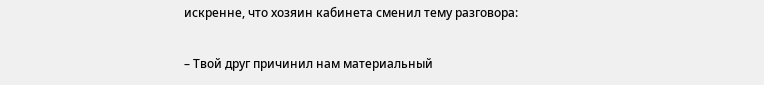искренне, что хозяин кабинета сменил тему разговора:

– Твой друг причинил нам материальный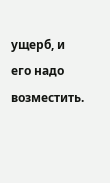ущерб, и его надо возместить.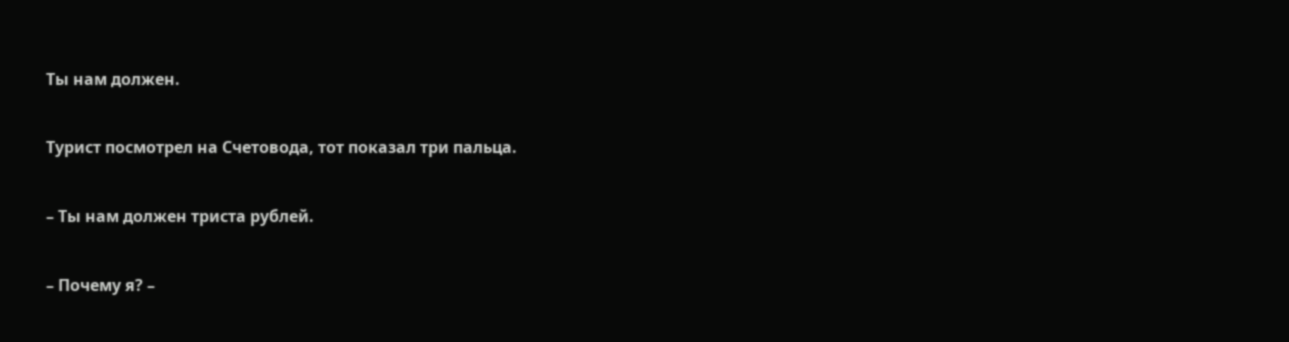Ты нам должен.

Турист посмотрел на Счетовода, тот показал три пальца.

– Ты нам должен триста рублей.

– Почему я? –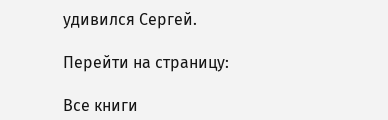удивился Сергей.

Перейти на страницу:

Все книги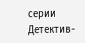серии Детектив-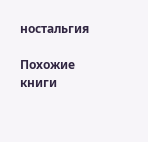ностальгия

Похожие книги